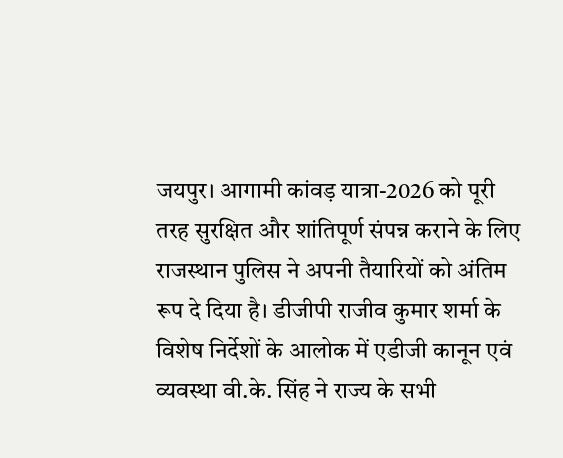जयपुर। आगामी कांवड़ यात्रा-2026 को पूरी तरह सुरक्षित और शांतिपूर्ण संपन्न कराने के लिए राजस्थान पुलिस ने अपनी तैयारियों को अंतिम रूप दे दिया है। डीजीपी राजीव कुमार शर्मा के विशेष निर्देशों के आलोक में एडीजी कानून एवं व्यवस्था वी.के. सिंह ने राज्य के सभी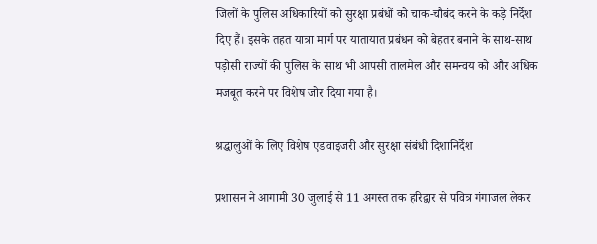जिलों के पुलिस अधिकारियों को सुरक्षा प्रबंधों को चाक-चौबंद करने के कड़े निर्देश दिए हैं। इसके तहत यात्रा मार्ग पर यातायात प्रबंधन को बेहतर बनाने के साथ-साथ पड़ोसी राज्यों की पुलिस के साथ भी आपसी तालमेल और समन्वय को और अधिक मजबूत करने पर विशेष जोर दिया गया है।

श्रद्धालुओं के लिए विशेष एडवाइजरी और सुरक्षा संबंधी दिशानिर्देश

प्रशासन ने आगामी 30 जुलाई से 11 अगस्त तक हरिद्वार से पवित्र गंगाजल लेकर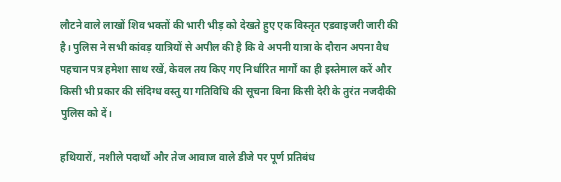लौटने वाले लाखों शिव भक्तों की भारी भीड़ को देखते हुए एक विस्तृत एडवाइजरी जारी की है। पुलिस ने सभी कांवड़ यात्रियों से अपील की है कि वे अपनी यात्रा के दौरान अपना वैध पहचान पत्र हमेशा साथ रखें, केवल तय किए गए निर्धारित मार्गों का ही इस्तेमाल करें और किसी भी प्रकार की संदिग्ध वस्तु या गतिविधि की सूचना बिना किसी देरी के तुरंत नजदीकी पुलिस को दें।

हथियारों, नशीले पदार्थों और तेज आवाज वाले डीजे पर पूर्ण प्रतिबंध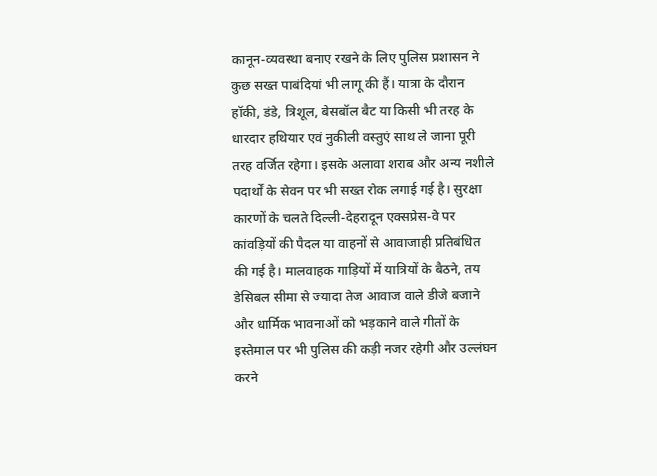कानून-व्यवस्था बनाए रखने के लिए पुलिस प्रशासन ने कुछ सख्त पाबंदियां भी लागू की हैं। यात्रा के दौरान हॉकी, डंडे, त्रिशूल, बेसबॉल बैट या किसी भी तरह के धारदार हथियार एवं नुकीली वस्तुएं साथ ले जाना पूरी तरह वर्जित रहेगा। इसके अलावा शराब और अन्य नशीले पदार्थों के सेवन पर भी सख्त रोक लगाई गई है। सुरक्षा कारणों के चलते दिल्ली-देहरादून एक्सप्रेस-वे पर कांवड़ियों की पैदल या वाहनों से आवाजाही प्रतिबंधित की गई है। मालवाहक गाड़ियों में यात्रियों के बैठने, तय डेसिबल सीमा से ज्यादा तेज आवाज वाले डीजे बजाने और धार्मिक भावनाओं को भड़काने वाले गीतों के इस्तेमाल पर भी पुलिस की कड़ी नजर रहेगी और उल्लंघन करने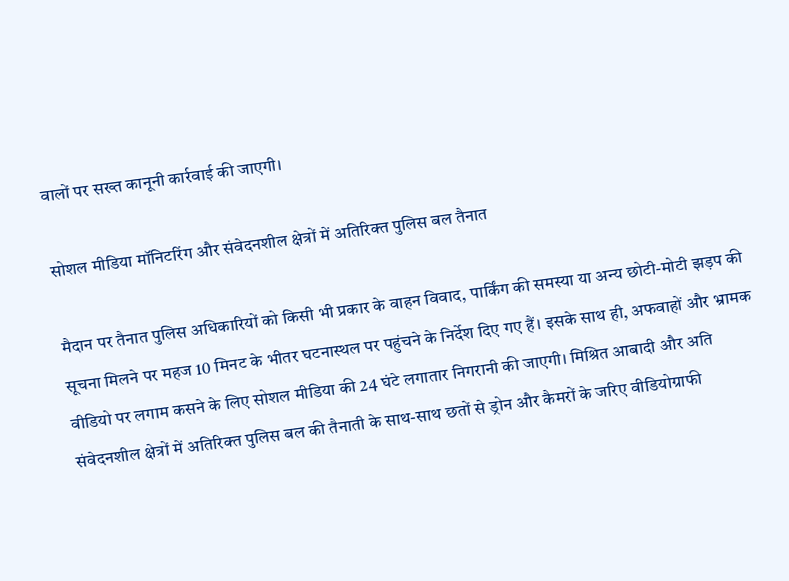वालों पर सख्त कानूनी कार्रवाई की जाएगी।

सोशल मीडिया मॉनिटरिंग और संवेदनशील क्षेत्रों में अतिरिक्त पुलिस बल तैनात

मैदान पर तैनात पुलिस अधिकारियों को किसी भी प्रकार के वाहन विवाद, पार्किंग की समस्या या अन्य छोटी-मोटी झड़प की सूचना मिलने पर महज 10 मिनट के भीतर घटनास्थल पर पहुंचने के निर्देश दिए गए हैं। इसके साथ ही, अफवाहों और भ्रामक वीडियो पर लगाम कसने के लिए सोशल मीडिया की 24 घंटे लगातार निगरानी की जाएगी। मिश्रित आबादी और अति संवेदनशील क्षेत्रों में अतिरिक्त पुलिस बल की तैनाती के साथ-साथ छतों से ड्रोन और कैमरों के जरिए वीडियोग्राफी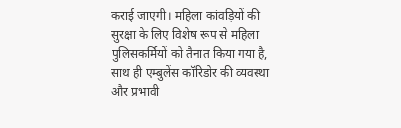कराई जाएगी। महिला कांवड़ियों की सुरक्षा के लिए विशेष रूप से महिला पुलिसकर्मियों को तैनात किया गया है, साथ ही एम्बुलेंस कॉरिडोर की व्यवस्था और प्रभावी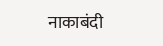नाकाबंदी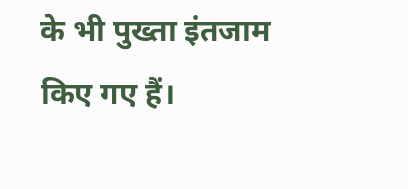के भी पुख्ता इंतजाम किए गए हैं।